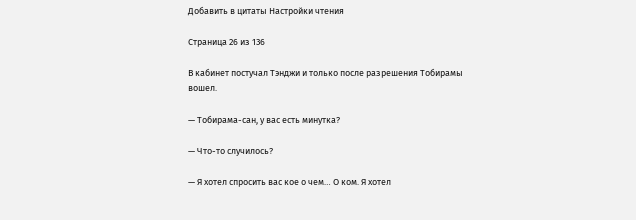Добавить в цитаты Настройки чтения

Страница 26 из 136

В кабинет постучал Тэнджи и только после разрешения Тобирамы вошел.

— Тобирама-сан, у вас есть минутка?

— Что-то случилось?

— Я хотел спросить вас кое о чем… О ком. Я хотел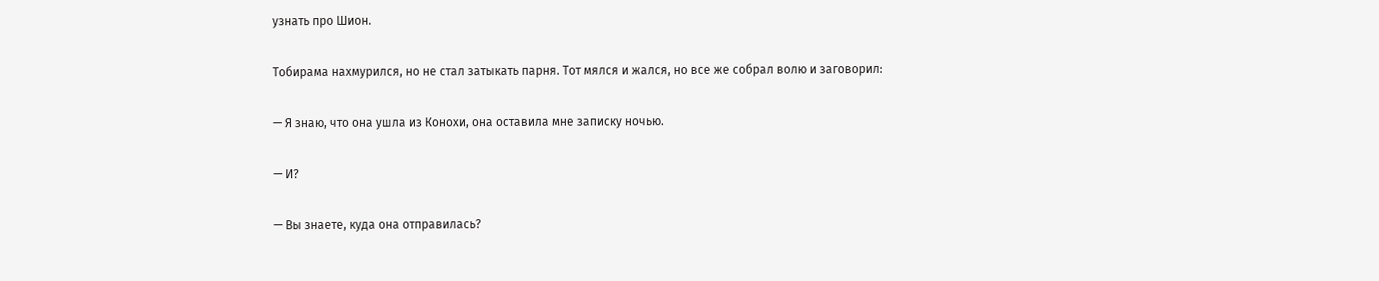узнать про Шион.

Тобирама нахмурился, но не стал затыкать парня. Тот мялся и жался, но все же собрал волю и заговорил:

— Я знаю, что она ушла из Конохи, она оставила мне записку ночью.

— И?

— Вы знаете, куда она отправилась?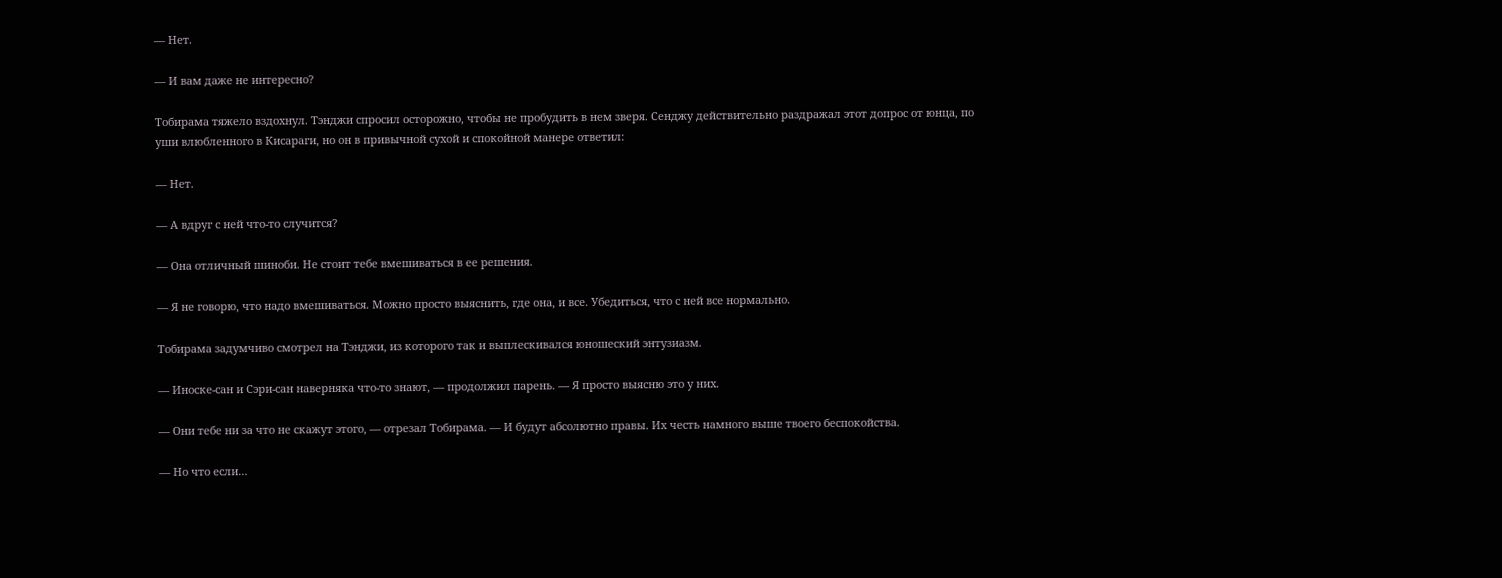— Нет.

— И вам даже не интересно?

Тобирама тяжело вздохнул. Тэнджи спросил осторожно, чтобы не пробудить в нем зверя. Сенджу действительно раздражал этот допрос от юнца, по уши влюбленного в Кисараги, но он в привычной сухой и спокойной манере ответил:

— Нет.

— А вдруг с ней что-то случится?

— Она отличный шиноби. Не стоит тебе вмешиваться в ее решения.

— Я не говорю, что надо вмешиваться. Можно просто выяснить, где она, и все. Убедиться, что с ней все нормально.

Тобирама задумчиво смотрел на Тэнджи, из которого так и выплескивался юношеский энтузиазм.

— Иноске-сан и Сэри-сан наверняка что-то знают, — продолжил парень. — Я просто выясню это у них.

— Они тебе ни за что не скажут этого, — отрезал Тобирама. — И будут абсолютно правы. Их честь намного выше твоего беспокойства.

— Но что если…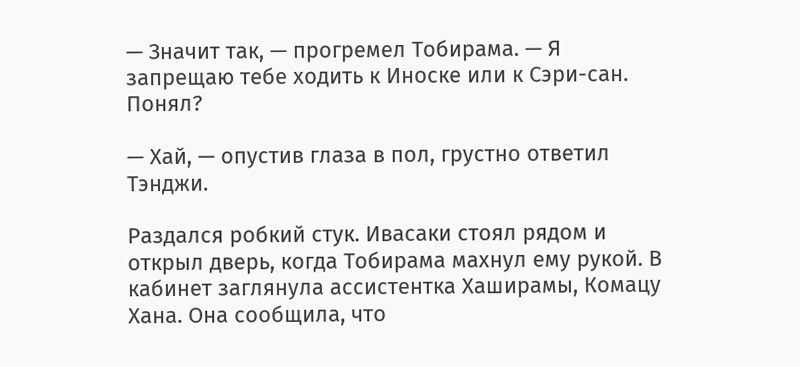— Значит так, — прогремел Тобирама. — Я запрещаю тебе ходить к Иноске или к Сэри-сан. Понял?

— Хай, — опустив глаза в пол, грустно ответил Тэнджи.

Раздался робкий стук. Ивасаки стоял рядом и открыл дверь, когда Тобирама махнул ему рукой. В кабинет заглянула ассистентка Хаширамы, Комацу Хана. Она сообщила, что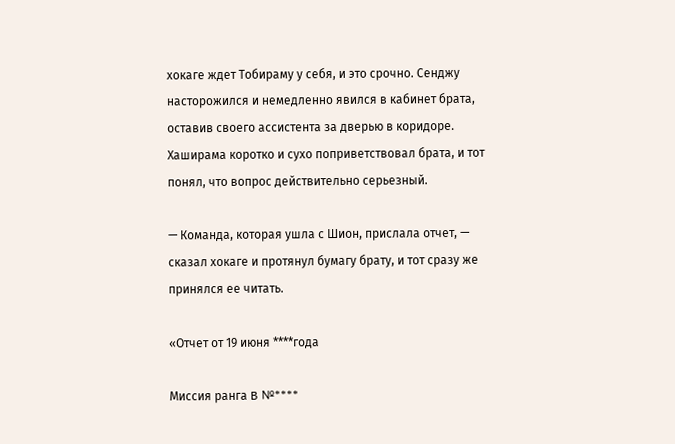хокаге ждет Тобираму у себя, и это срочно. Сенджу насторожился и немедленно явился в кабинет брата, оставив своего ассистента за дверью в коридоре. Хаширама коротко и сухо поприветствовал брата, и тот понял, что вопрос действительно серьезный.

— Команда, которая ушла с Шион, прислала отчет, — сказал хокаге и протянул бумагу брату, и тот сразу же принялся ее читать.

«Отчет от 19 июня ****года

Миссия ранга B №****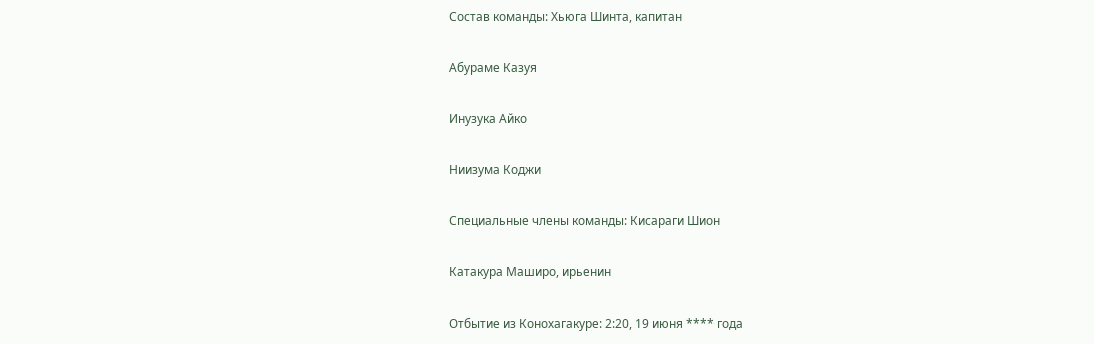Состав команды: Хьюга Шинта, капитан

Абураме Казуя

Инузука Айко

Ниизума Коджи

Специальные члены команды: Кисараги Шион

Катакура Маширо, ирьенин

Отбытие из Конохагакуре: 2:20, 19 июня **** года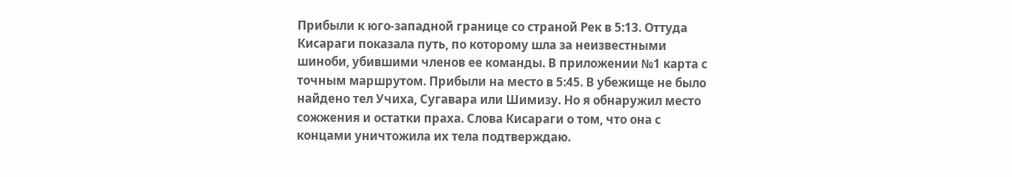Прибыли к юго-западной границе со страной Рек в 5:13. Оттуда Кисараги показала путь, по которому шла за неизвестными шиноби, убившими членов ее команды. В приложении №1 карта с точным маршрутом. Прибыли на место в 5:45. В убежище не было найдено тел Учиха, Сугавара или Шимизу. Но я обнаружил место сожжения и остатки праха. Слова Кисараги о том, что она с концами уничтожила их тела подтверждаю.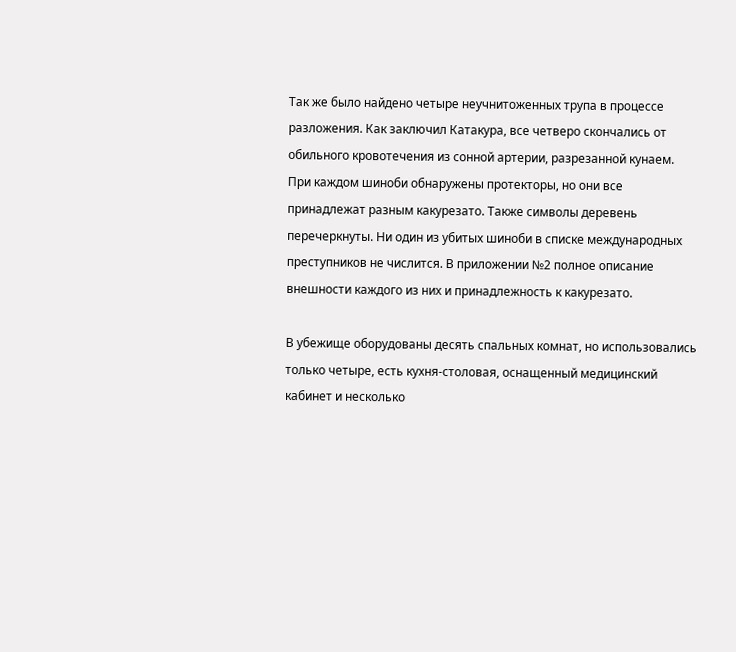Так же было найдено четыре неучнитоженных трупа в процессе разложения. Как заключил Катакура, все четверо скончались от обильного кровотечения из сонной артерии, разрезанной кунаем. При каждом шиноби обнаружены протекторы, но они все принадлежат разным какурезато. Также символы деревень перечеркнуты. Ни один из убитых шиноби в списке международных преступников не числится. В приложении №2 полное описание внешности каждого из них и принадлежность к какурезато.

В убежище оборудованы десять спальных комнат, но использовались только четыре, есть кухня-столовая, оснащенный медицинский кабинет и несколько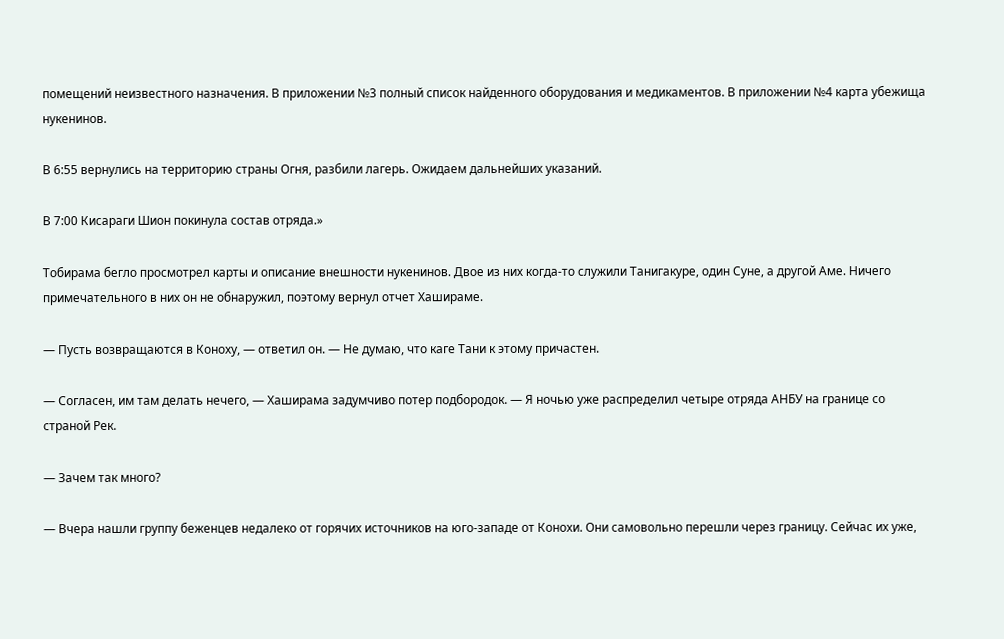помещений неизвестного назначения. В приложении №3 полный список найденного оборудования и медикаментов. В приложении №4 карта убежища нукенинов.

В 6:55 вернулись на территорию страны Огня, разбили лагерь. Ожидаем дальнейших указаний.

В 7:00 Кисараги Шион покинула состав отряда.»

Тобирама бегло просмотрел карты и описание внешности нукенинов. Двое из них когда-то служили Танигакуре, один Суне, а другой Аме. Ничего примечательного в них он не обнаружил, поэтому вернул отчет Хашираме.

— Пусть возвращаются в Коноху, — ответил он. — Не думаю, что каге Тани к этому причастен.

— Согласен, им там делать нечего, — Хаширама задумчиво потер подбородок. — Я ночью уже распределил четыре отряда АНБУ на границе со страной Рек.

— Зачем так много?

— Вчера нашли группу беженцев недалеко от горячих источников на юго-западе от Конохи. Они самовольно перешли через границу. Сейчас их уже,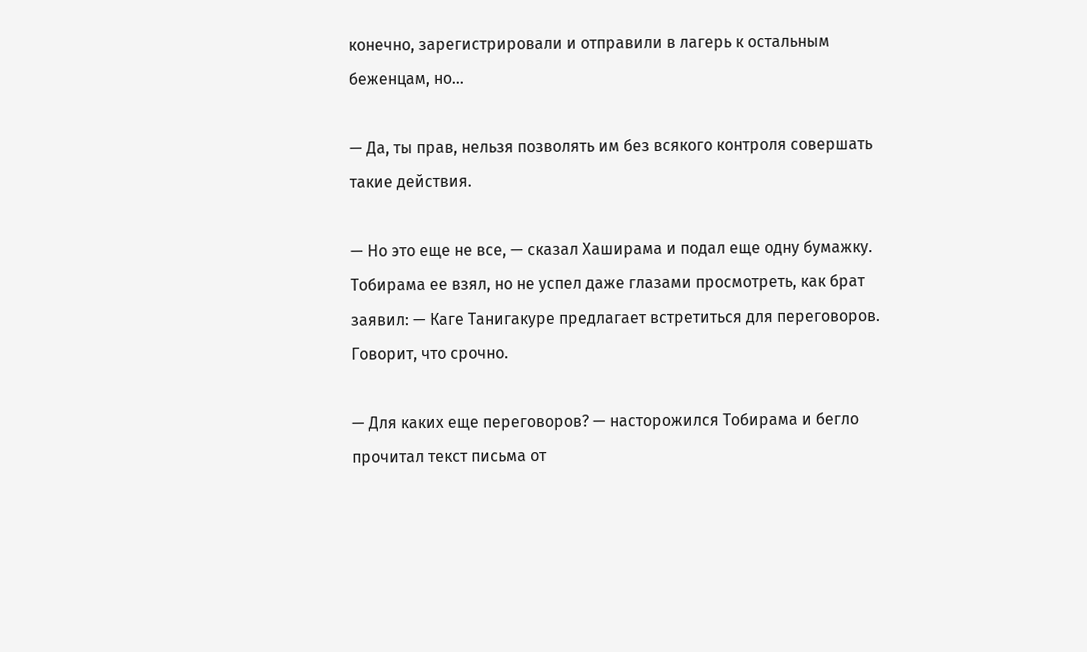конечно, зарегистрировали и отправили в лагерь к остальным беженцам, но…

— Да, ты прав, нельзя позволять им без всякого контроля совершать такие действия.

— Но это еще не все, — сказал Хаширама и подал еще одну бумажку. Тобирама ее взял, но не успел даже глазами просмотреть, как брат заявил: — Каге Танигакуре предлагает встретиться для переговоров. Говорит, что срочно.

— Для каких еще переговоров? — насторожился Тобирама и бегло прочитал текст письма от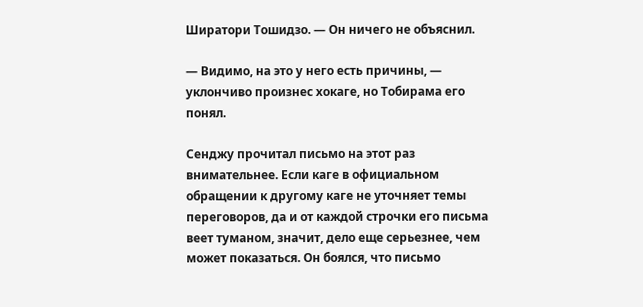Ширатори Тошидзо. — Он ничего не объяснил.

— Видимо, на это у него есть причины, — уклончиво произнес хокаге, но Тобирама его понял.

Сенджу прочитал письмо на этот раз внимательнее. Если каге в официальном обращении к другому каге не уточняет темы переговоров, да и от каждой строчки его письма веет туманом, значит, дело еще серьезнее, чем может показаться. Он боялся, что письмо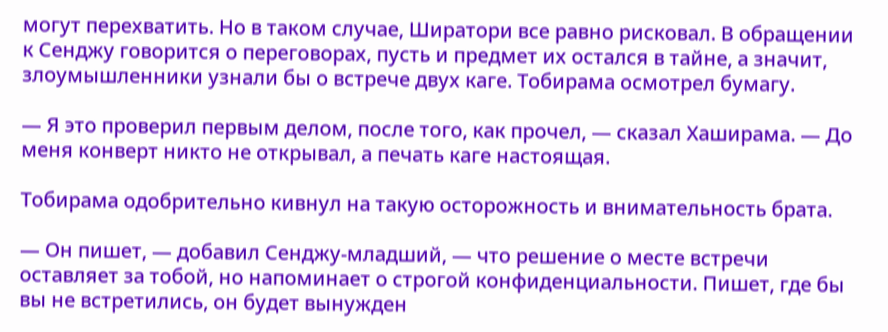могут перехватить. Но в таком случае, Ширатори все равно рисковал. В обращении к Сенджу говорится о переговорах, пусть и предмет их остался в тайне, а значит, злоумышленники узнали бы о встрече двух каге. Тобирама осмотрел бумагу.

— Я это проверил первым делом, после того, как прочел, — сказал Хаширама. — До меня конверт никто не открывал, а печать каге настоящая.

Тобирама одобрительно кивнул на такую осторожность и внимательность брата.

— Он пишет, — добавил Сенджу-младший, — что решение о месте встречи оставляет за тобой, но напоминает о строгой конфиденциальности. Пишет, где бы вы не встретились, он будет вынужден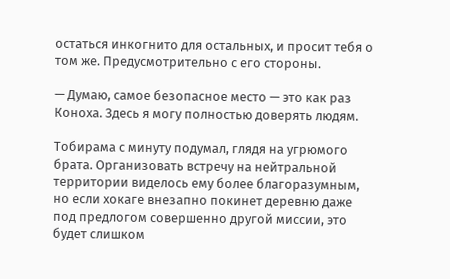остаться инкогнито для остальных, и просит тебя о том же. Предусмотрительно с его стороны.

— Думаю, самое безопасное место — это как раз Коноха. Здесь я могу полностью доверять людям.

Тобирама с минуту подумал, глядя на угрюмого брата. Организовать встречу на нейтральной территории виделось ему более благоразумным, но если хокаге внезапно покинет деревню даже под предлогом совершенно другой миссии, это будет слишком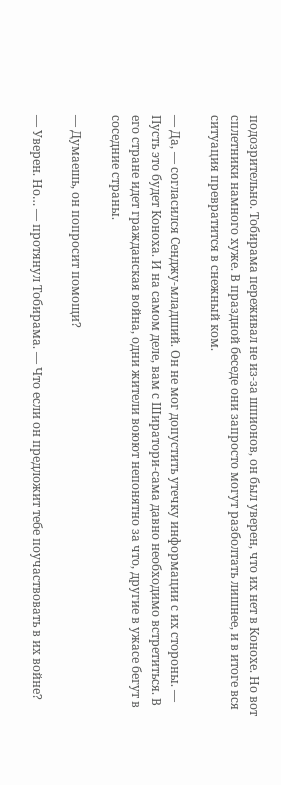подозрительно. Тобирама переживал не из-за шпионов, он был уверен, что их нет в Конохе. Но вот сплетники намного хуже. В праздной беседе они запросто могут разболтать лишнее, и в итоге вся ситуация превратится в снежный ком.

— Да, — согласился Сенджу-младший. Он не мог допустить утечку информации с их стороны. — Пусть это будет Коноха. И на самом деле, вам с Ширатори-сама давно необходимо встретиться. В его стране идет гражданская война, одни жители воюют непонятно за что, другие в ужасе бегут в соседние страны.

— Думаешь, он попросит помощи?

— Уверен. Но… — протянул Тобирама. — Что если он предложит тебе поучаствовать в их войне?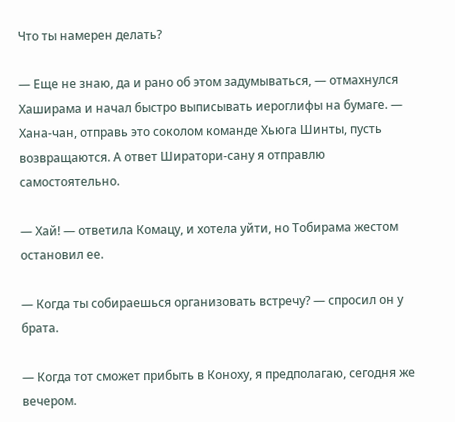Что ты намерен делать?

— Еще не знаю, да и рано об этом задумываться, — отмахнулся Хаширама и начал быстро выписывать иероглифы на бумаге. — Хана-чан, отправь это соколом команде Хьюга Шинты, пусть возвращаются. А ответ Ширатори-сану я отправлю самостоятельно.

— Хай! — ответила Комацу, и хотела уйти, но Тобирама жестом остановил ее.

— Когда ты собираешься организовать встречу? — спросил он у брата.

— Когда тот сможет прибыть в Коноху, я предполагаю, сегодня же вечером.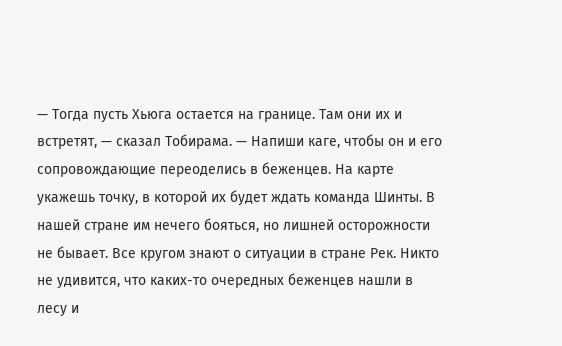— Тогда пусть Хьюга остается на границе. Там они их и встретят, — сказал Тобирама. — Напиши каге, чтобы он и его сопровождающие переоделись в беженцев. На карте укажешь точку, в которой их будет ждать команда Шинты. В нашей стране им нечего бояться, но лишней осторожности не бывает. Все кругом знают о ситуации в стране Рек. Никто не удивится, что каких-то очередных беженцев нашли в лесу и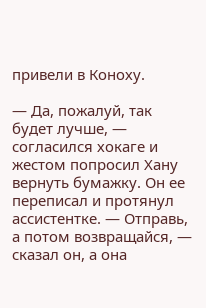привели в Коноху.

— Да, пожалуй, так будет лучше, — согласился хокаге и жестом попросил Хану вернуть бумажку. Он ее переписал и протянул ассистентке. — Отправь, а потом возвращайся, — сказал он, а она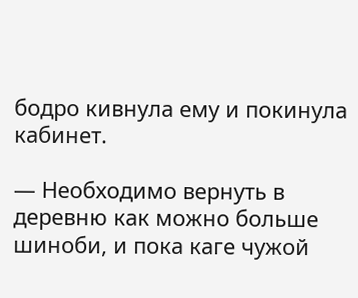бодро кивнула ему и покинула кабинет.

— Необходимо вернуть в деревню как можно больше шиноби, и пока каге чужой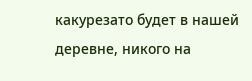какурезато будет в нашей деревне, никого на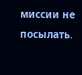миссии не посылать.